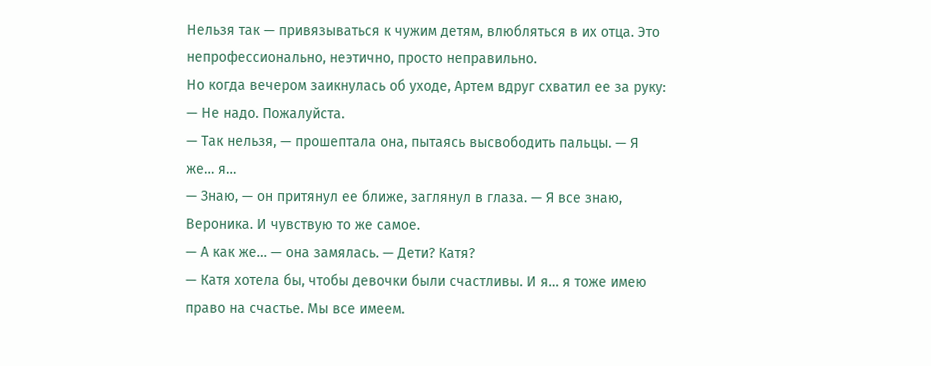Нельзя так — привязываться к чужим детям, влюбляться в их отца. Это непрофессионально, неэтично, просто неправильно.
Но когда вечером заикнулась об уходе, Артем вдруг схватил ее за руку:
— Не надо. Пожалуйста.
— Так нельзя, — прошептала она, пытаясь высвободить пальцы. — Я же… я…
— Знаю, — он притянул ее ближе, заглянул в глаза. — Я все знаю, Вероника. И чувствую то же самое.
— А как же… — она замялась. — Дети? Катя?
— Катя хотела бы, чтобы девочки были счастливы. И я… я тоже имею право на счастье. Мы все имеем.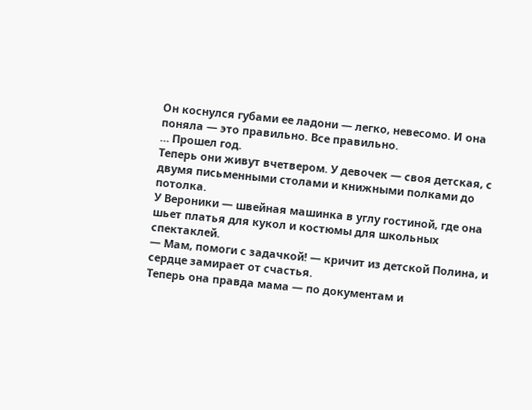Он коснулся губами ее ладони — легко, невесомо. И она поняла — это правильно. Все правильно.
… Прошел год.
Теперь они живут вчетвером. У девочек — своя детская, с двумя письменными столами и книжными полками до потолка.
У Вероники — швейная машинка в углу гостиной, где она шьет платья для кукол и костюмы для школьных спектаклей.
— Мам, помоги с задачкой! — кричит из детской Полина, и сердце замирает от счастья.
Теперь она правда мама — по документам и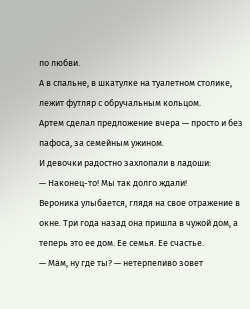по любви.
А в спальне, в шкатулке на туалетном столике, лежит футляр с обручальным кольцом.
Артем сделал предложение вчера — просто и без пафоса, за семейным ужином.
И девочки радостно захлопали в ладоши:
— Наконец-то! Мы так долго ждали!
Вероника улыбается, глядя на свое отражение в окне. Три года назад она пришла в чужой дом, а теперь это ее дом. Ее семья. Ее счастье.
— Мам, ну где ты? — нетерпеливо зовет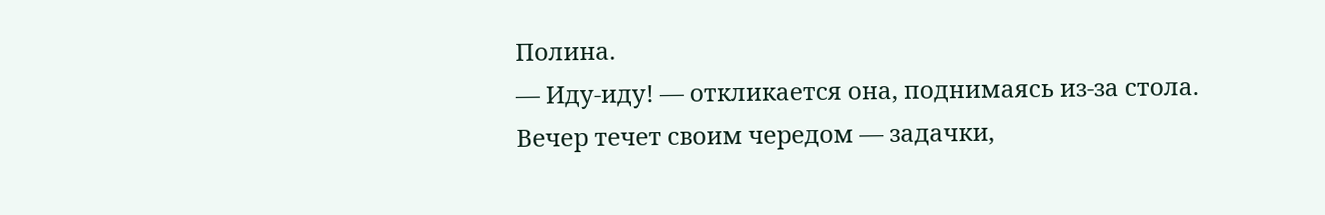Полина.
— Иду-иду! — откликается она, поднимаясь из-за стола.
Вечер течет своим чередом — задачки,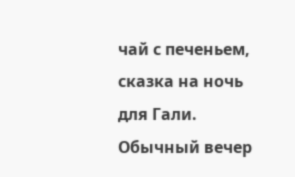чай с печеньем, сказка на ночь для Гали.
Обычный вечер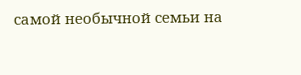самой необычной семьи на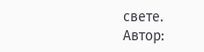свете.
Автор: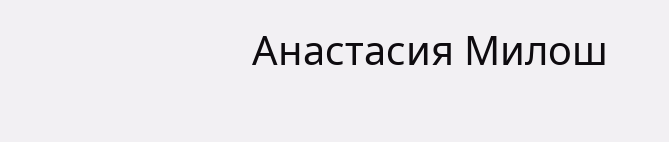Анастасия Милош